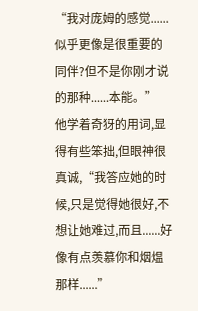“我对庞姆的感觉......似乎更像是很重要的同伴?但不是你刚才说的那种......本能。”
他学着奇犽的用词,显得有些笨拙,但眼神很真诚,“我答应她的时候,只是觉得她很好,不想让她难过,而且......好像有点羡慕你和烟煴那样......”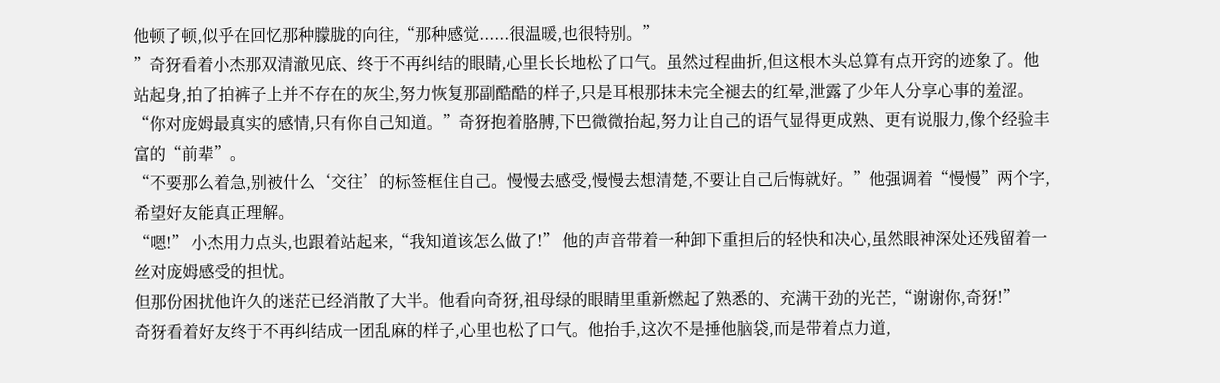他顿了顿,似乎在回忆那种朦胧的向往,“那种感觉......很温暖,也很特别。”
”奇犽看着小杰那双清澈见底、终于不再纠结的眼睛,心里长长地松了口气。虽然过程曲折,但这根木头总算有点开窍的迹象了。他站起身,拍了拍裤子上并不存在的灰尘,努力恢复那副酷酷的样子,只是耳根那抹未完全褪去的红晕,泄露了少年人分享心事的羞涩。
“你对庞姆最真实的感情,只有你自己知道。”奇犽抱着胳膊,下巴微微抬起,努力让自己的语气显得更成熟、更有说服力,像个经验丰富的“前辈”。
“不要那么着急,别被什么‘交往’的标签框住自己。慢慢去感受,慢慢去想清楚,不要让自己后悔就好。”他强调着“慢慢”两个字,希望好友能真正理解。
“嗯!” 小杰用力点头,也跟着站起来,“我知道该怎么做了!” 他的声音带着一种卸下重担后的轻快和决心,虽然眼神深处还残留着一丝对庞姆感受的担忧。
但那份困扰他许久的迷茫已经消散了大半。他看向奇犽,祖母绿的眼睛里重新燃起了熟悉的、充满干劲的光芒,“谢谢你,奇犽!”
奇犽看着好友终于不再纠结成一团乱麻的样子,心里也松了口气。他抬手,这次不是捶他脑袋,而是带着点力道,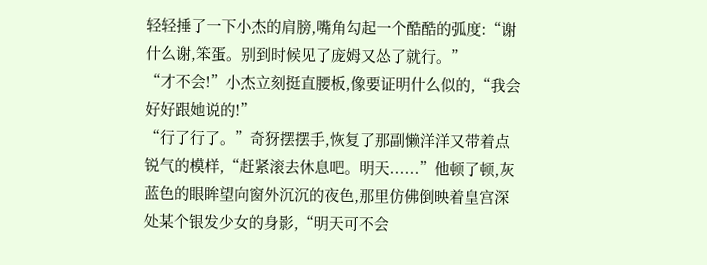轻轻捶了一下小杰的肩膀,嘴角勾起一个酷酷的弧度:“谢什么谢,笨蛋。别到时候见了庞姆又怂了就行。”
“才不会!”小杰立刻挺直腰板,像要证明什么似的,“我会好好跟她说的!”
“行了行了。”奇犽摆摆手,恢复了那副懒洋洋又带着点锐气的模样,“赶紧滚去休息吧。明天......”他顿了顿,灰蓝色的眼眸望向窗外沉沉的夜色,那里仿佛倒映着皇宫深处某个银发少女的身影,“明天可不会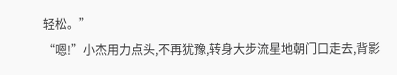轻松。”
“嗯!”小杰用力点头,不再犹豫,转身大步流星地朝门口走去,背影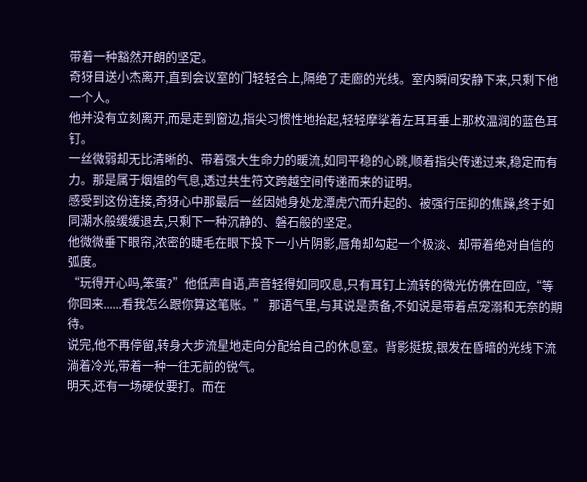带着一种豁然开朗的坚定。
奇犽目送小杰离开,直到会议室的门轻轻合上,隔绝了走廊的光线。室内瞬间安静下来,只剩下他一个人。
他并没有立刻离开,而是走到窗边,指尖习惯性地抬起,轻轻摩挲着左耳耳垂上那枚温润的蓝色耳钉。
一丝微弱却无比清晰的、带着强大生命力的暖流,如同平稳的心跳,顺着指尖传递过来,稳定而有力。那是属于烟煴的气息,透过共生符文跨越空间传递而来的证明。
感受到这份连接,奇犽心中那最后一丝因她身处龙潭虎穴而升起的、被强行压抑的焦躁,终于如同潮水般缓缓退去,只剩下一种沉静的、磐石般的坚定。
他微微垂下眼帘,浓密的睫毛在眼下投下一小片阴影,唇角却勾起一个极淡、却带着绝对自信的弧度。
“玩得开心吗,笨蛋?”他低声自语,声音轻得如同叹息,只有耳钉上流转的微光仿佛在回应,“等你回来......看我怎么跟你算这笔账。” 那语气里,与其说是责备,不如说是带着点宠溺和无奈的期待。
说完,他不再停留,转身大步流星地走向分配给自己的休息室。背影挺拔,银发在昏暗的光线下流淌着冷光,带着一种一往无前的锐气。
明天,还有一场硬仗要打。而在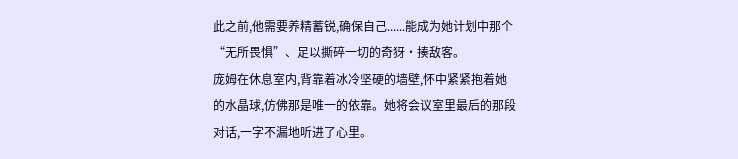此之前,他需要养精蓄锐,确保自己......能成为她计划中那个“无所畏惧”、足以撕碎一切的奇犽·揍敌客。
庞姆在休息室内,背靠着冰冷坚硬的墙壁,怀中紧紧抱着她的水晶球,仿佛那是唯一的依靠。她将会议室里最后的那段对话,一字不漏地听进了心里。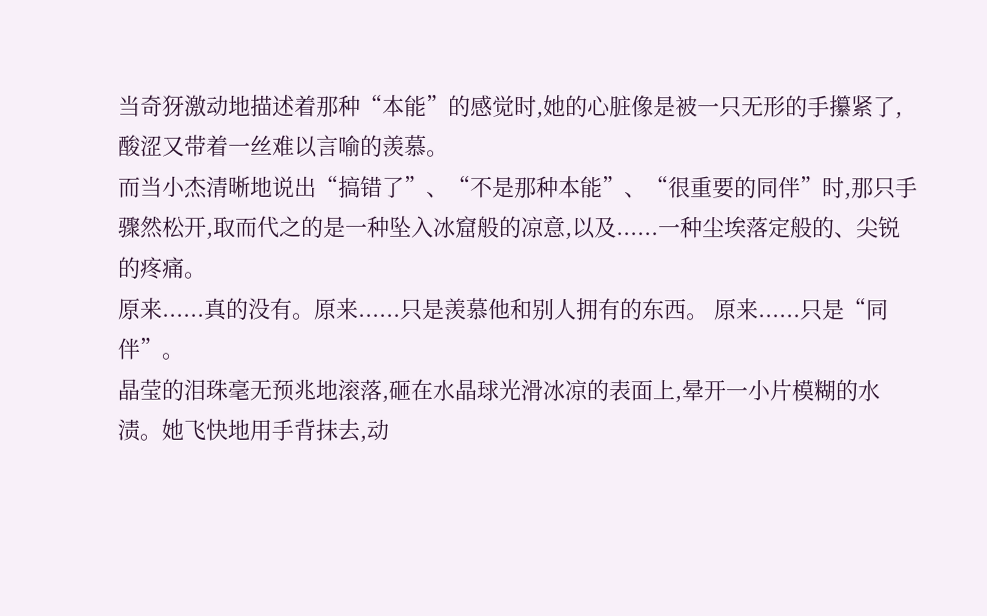当奇犽激动地描述着那种“本能”的感觉时,她的心脏像是被一只无形的手攥紧了,酸涩又带着一丝难以言喻的羡慕。
而当小杰清晰地说出“搞错了”、“不是那种本能”、“很重要的同伴”时,那只手骤然松开,取而代之的是一种坠入冰窟般的凉意,以及......一种尘埃落定般的、尖锐的疼痛。
原来......真的没有。原来......只是羡慕他和别人拥有的东西。 原来......只是“同伴”。
晶莹的泪珠毫无预兆地滚落,砸在水晶球光滑冰凉的表面上,晕开一小片模糊的水渍。她飞快地用手背抹去,动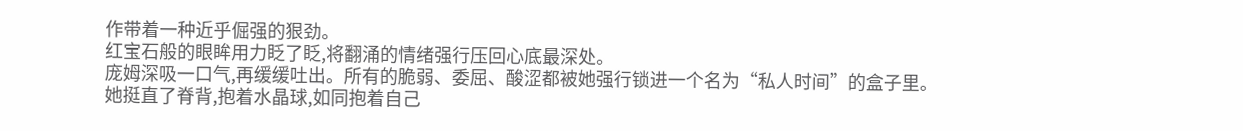作带着一种近乎倔强的狠劲。
红宝石般的眼眸用力眨了眨,将翻涌的情绪强行压回心底最深处。
庞姆深吸一口气,再缓缓吐出。所有的脆弱、委屈、酸涩都被她强行锁进一个名为“私人时间”的盒子里。
她挺直了脊背,抱着水晶球,如同抱着自己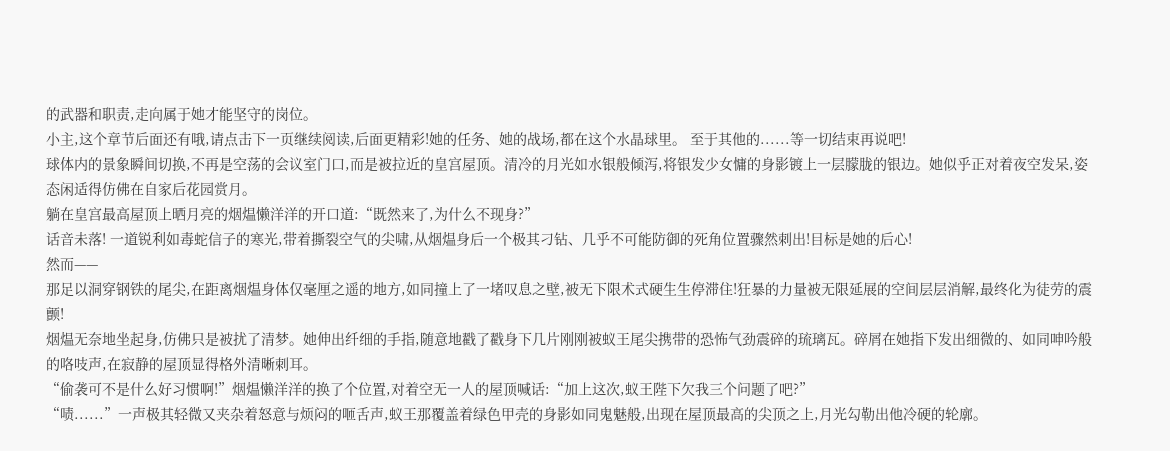的武器和职责,走向属于她才能坚守的岗位。
小主,这个章节后面还有哦,请点击下一页继续阅读,后面更精彩!她的任务、她的战场,都在这个水晶球里。 至于其他的......等一切结束再说吧!
球体内的景象瞬间切换,不再是空荡的会议室门口,而是被拉近的皇宫屋顶。清冷的月光如水银般倾泻,将银发少女慵的身影镀上一层朦胧的银边。她似乎正对着夜空发呆,姿态闲适得仿佛在自家后花园赏月。
躺在皇宫最高屋顶上晒月亮的烟煴懒洋洋的开口道:“既然来了,为什么不现身?”
话音未落! 一道锐利如毒蛇信子的寒光,带着撕裂空气的尖啸,从烟煴身后一个极其刁钻、几乎不可能防御的死角位置骤然刺出!目标是她的后心!
然而——
那足以洞穿钢铁的尾尖,在距离烟煴身体仅毫厘之遥的地方,如同撞上了一堵叹息之壁,被无下限术式硬生生停滞住!狂暴的力量被无限延展的空间层层消解,最终化为徒劳的震颤!
烟煴无奈地坐起身,仿佛只是被扰了清梦。她伸出纤细的手指,随意地戳了戳身下几片刚刚被蚁王尾尖携带的恐怖气劲震碎的琉璃瓦。碎屑在她指下发出细微的、如同呻吟般的咯吱声,在寂静的屋顶显得格外清晰刺耳。
“偷袭可不是什么好习惯啊!”烟煴懒洋洋的换了个位置,对着空无一人的屋顶喊话:“加上这次,蚁王陛下欠我三个问题了吧?”
“啧......”一声极其轻微又夹杂着怒意与烦闷的咂舌声,蚁王那覆盖着绿色甲壳的身影如同鬼魅般,出现在屋顶最高的尖顶之上,月光勾勒出他冷硬的轮廓。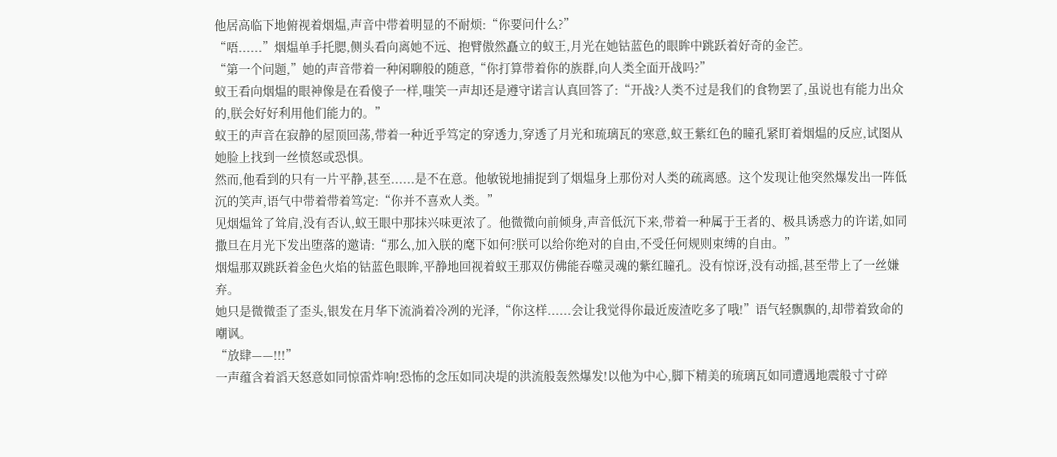他居高临下地俯视着烟煴,声音中带着明显的不耐烦:“你要问什么?”
“唔......”烟煴单手托腮,侧头看向离她不远、抱臂傲然矗立的蚁王,月光在她钴蓝色的眼眸中跳跃着好奇的金芒。
“第一个问题,”她的声音带着一种闲聊般的随意,“你打算带着你的族群,向人类全面开战吗?”
蚁王看向烟煴的眼神像是在看傻子一样,嗤笑一声却还是遵守诺言认真回答了:“开战?人类不过是我们的食物罢了,虽说也有能力出众的,朕会好好利用他们能力的。”
蚁王的声音在寂静的屋顶回荡,带着一种近乎笃定的穿透力,穿透了月光和琉璃瓦的寒意,蚁王紫红色的瞳孔紧盯着烟煴的反应,试图从她脸上找到一丝愤怒或恐惧。
然而,他看到的只有一片平静,甚至......是不在意。他敏锐地捕捉到了烟煴身上那份对人类的疏离感。这个发现让他突然爆发出一阵低沉的笑声,语气中带着带着笃定:“你并不喜欢人类。”
见烟煴耸了耸肩,没有否认,蚁王眼中那抹兴味更浓了。他微微向前倾身,声音低沉下来,带着一种属于王者的、极具诱惑力的许诺,如同撒旦在月光下发出堕落的邀请:“那么,加入朕的麾下如何?朕可以给你绝对的自由,不受任何规则束缚的自由。”
烟煴那双跳跃着金色火焰的钴蓝色眼眸,平静地回视着蚁王那双仿佛能吞噬灵魂的紫红瞳孔。没有惊讶,没有动摇,甚至带上了一丝嫌弃。
她只是微微歪了歪头,银发在月华下流淌着冷冽的光泽,“你这样......会让我觉得你最近废渣吃多了哦!”语气轻飘飘的,却带着致命的嘲讽。
“放肆——!!!”
一声蕴含着滔天怒意如同惊雷炸响!恐怖的念压如同决堤的洪流般轰然爆发!以他为中心,脚下精美的琉璃瓦如同遭遇地震般寸寸碎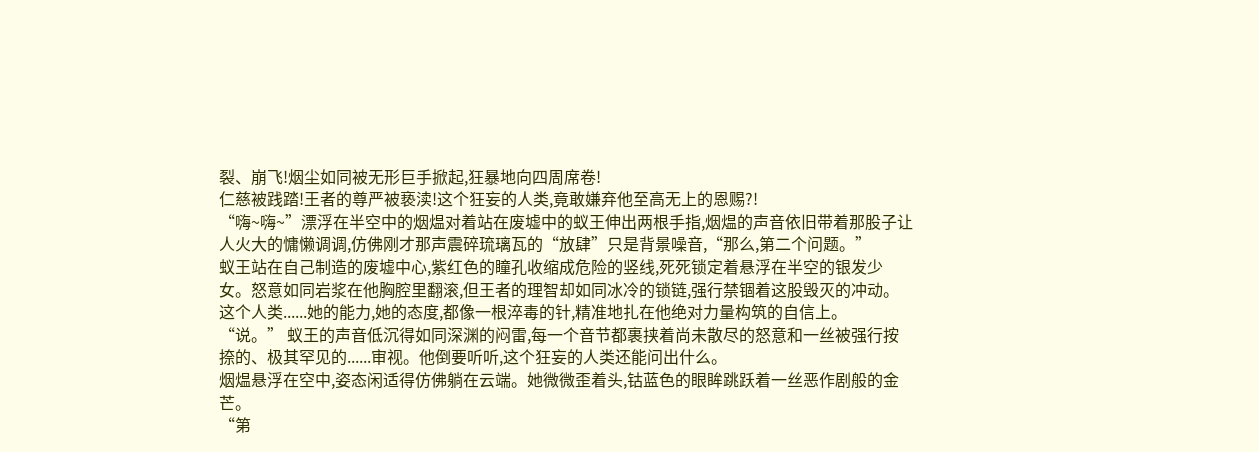裂、崩飞!烟尘如同被无形巨手掀起,狂暴地向四周席卷!
仁慈被践踏!王者的尊严被亵渎!这个狂妄的人类,竟敢嫌弃他至高无上的恩赐?!
“嗨~嗨~”漂浮在半空中的烟煴对着站在废墟中的蚁王伸出两根手指,烟煴的声音依旧带着那股子让人火大的慵懒调调,仿佛刚才那声震碎琉璃瓦的“放肆”只是背景噪音,“那么,第二个问题。”
蚁王站在自己制造的废墟中心,紫红色的瞳孔收缩成危险的竖线,死死锁定着悬浮在半空的银发少女。怒意如同岩浆在他胸腔里翻滚,但王者的理智却如同冰冷的锁链,强行禁锢着这股毁灭的冲动。
这个人类......她的能力,她的态度,都像一根淬毒的针,精准地扎在他绝对力量构筑的自信上。
“说。” 蚁王的声音低沉得如同深渊的闷雷,每一个音节都裹挟着尚未散尽的怒意和一丝被强行按捺的、极其罕见的......审视。他倒要听听,这个狂妄的人类还能问出什么。
烟煴悬浮在空中,姿态闲适得仿佛躺在云端。她微微歪着头,钴蓝色的眼眸跳跃着一丝恶作剧般的金芒。
“第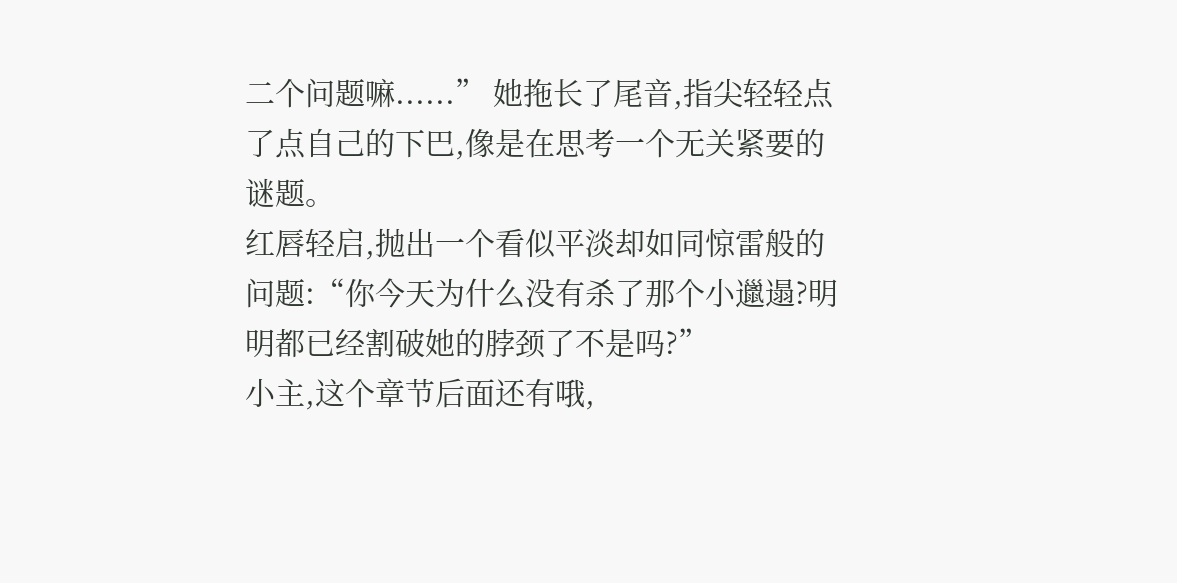二个问题嘛......” 她拖长了尾音,指尖轻轻点了点自己的下巴,像是在思考一个无关紧要的谜题。
红唇轻启,抛出一个看似平淡却如同惊雷般的问题:“你今天为什么没有杀了那个小邋遢?明明都已经割破她的脖颈了不是吗?”
小主,这个章节后面还有哦,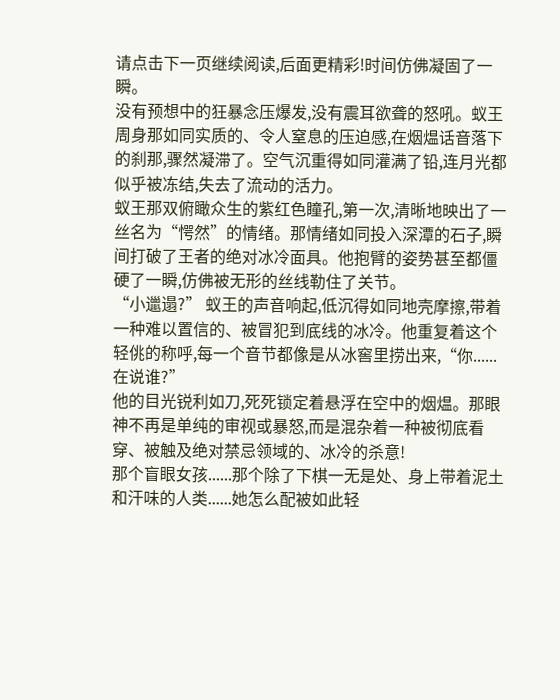请点击下一页继续阅读,后面更精彩!时间仿佛凝固了一瞬。
没有预想中的狂暴念压爆发,没有震耳欲聋的怒吼。蚁王周身那如同实质的、令人窒息的压迫感,在烟煴话音落下的刹那,骤然凝滞了。空气沉重得如同灌满了铅,连月光都似乎被冻结,失去了流动的活力。
蚁王那双俯瞰众生的紫红色瞳孔,第一次,清晰地映出了一丝名为“愕然”的情绪。那情绪如同投入深潭的石子,瞬间打破了王者的绝对冰冷面具。他抱臂的姿势甚至都僵硬了一瞬,仿佛被无形的丝线勒住了关节。
“小邋遢?” 蚁王的声音响起,低沉得如同地壳摩擦,带着一种难以置信的、被冒犯到底线的冰冷。他重复着这个轻佻的称呼,每一个音节都像是从冰窖里捞出来,“你......在说谁?”
他的目光锐利如刀,死死锁定着悬浮在空中的烟煴。那眼神不再是单纯的审视或暴怒,而是混杂着一种被彻底看穿、被触及绝对禁忌领域的、冰冷的杀意!
那个盲眼女孩......那个除了下棋一无是处、身上带着泥土和汗味的人类......她怎么配被如此轻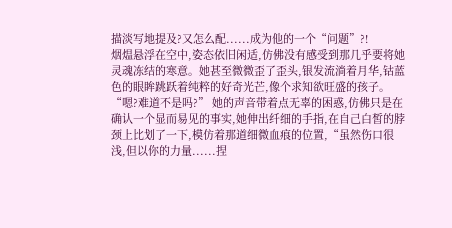描淡写地提及?又怎么配......成为他的一个“问题”?!
烟煴悬浮在空中,姿态依旧闲适,仿佛没有感受到那几乎要将她灵魂冻结的寒意。她甚至微微歪了歪头,银发流淌着月华,钴蓝色的眼眸跳跃着纯粹的好奇光芒,像个求知欲旺盛的孩子。
“嗯?难道不是吗?” 她的声音带着点无辜的困惑,仿佛只是在确认一个显而易见的事实,她伸出纤细的手指,在自己白皙的脖颈上比划了一下,模仿着那道细微血痕的位置,“虽然伤口很浅,但以你的力量......捏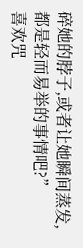碎她的脖子,或者让她瞬间蒸发,都是轻而易举的事情吧?”
喜欢咒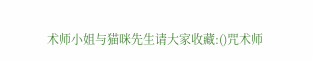术师小姐与猫咪先生请大家收藏:()咒术师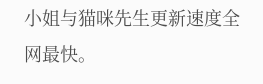小姐与猫咪先生更新速度全网最快。